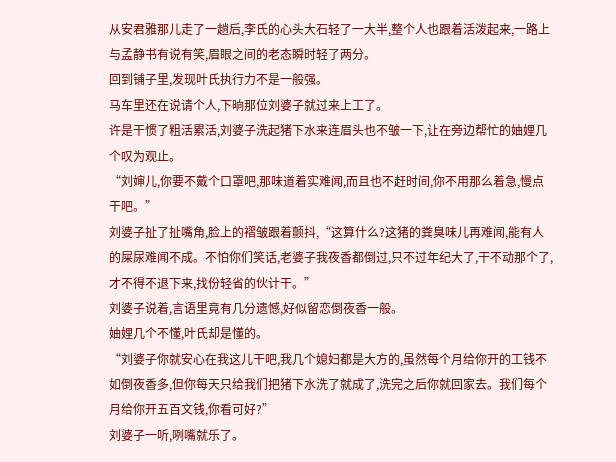从安君雅那儿走了一趟后,李氏的心头大石轻了一大半,整个人也跟着活泼起来,一路上与孟静书有说有笑,眉眼之间的老态瞬时轻了两分。
回到铺子里,发现叶氏执行力不是一般强。
马车里还在说请个人,下晌那位刘婆子就过来上工了。
许是干惯了粗活累活,刘婆子洗起猪下水来连眉头也不皱一下,让在旁边帮忙的妯娌几个叹为观止。
“刘婶儿,你要不戴个口罩吧,那味道着实难闻,而且也不赶时间,你不用那么着急,慢点干吧。”
刘婆子扯了扯嘴角,脸上的褶皱跟着颤抖,“这算什么?这猪的粪臭味儿再难闻,能有人的屎尿难闻不成。不怕你们笑话,老婆子我夜香都倒过,只不过年纪大了,干不动那个了,才不得不退下来,找份轻省的伙计干。”
刘婆子说着,言语里竟有几分遗憾,好似留恋倒夜香一般。
妯娌几个不懂,叶氏却是懂的。
“刘婆子你就安心在我这儿干吧,我几个媳妇都是大方的,虽然每个月给你开的工钱不如倒夜香多,但你每天只给我们把猪下水洗了就成了,洗完之后你就回家去。我们每个月给你开五百文钱,你看可好?”
刘婆子一听,咧嘴就乐了。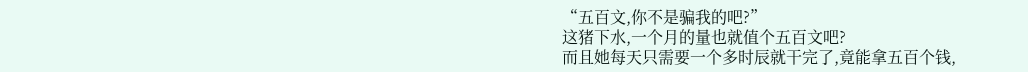“五百文,你不是骗我的吧?”
这猪下水,一个月的量也就值个五百文吧?
而且她每天只需要一个多时辰就干完了,竟能拿五百个钱,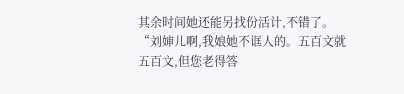其余时间她还能另找份活计,不错了。
“刘婶儿啊,我娘她不诓人的。五百文就五百文,但您老得答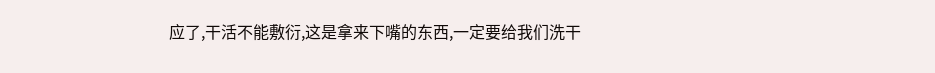应了,干活不能敷衍,这是拿来下嘴的东西,一定要给我们洗干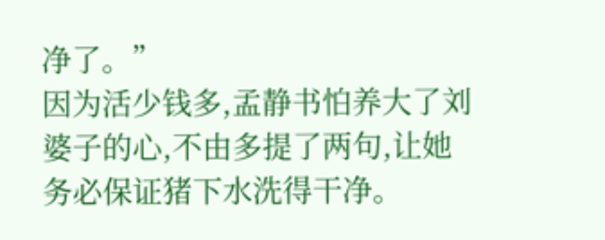净了。”
因为活少钱多,孟静书怕养大了刘婆子的心,不由多提了两句,让她务必保证猪下水洗得干净。